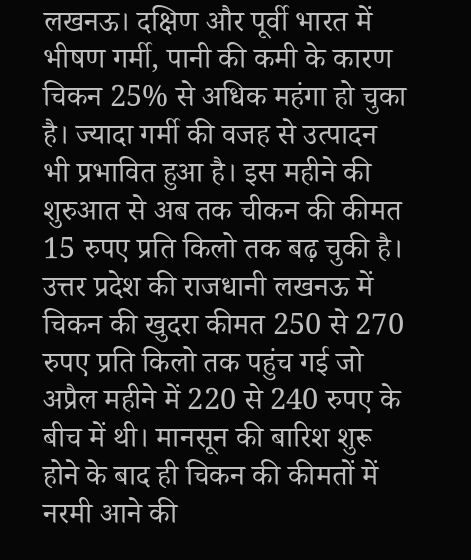लखनऊ। दक्षिण और पूर्वी भारत में भीषण गर्मी, पानी की कमी के कारण चिकन 25% से अधिक महंगा हो चुका है। ज्यादा गर्मी की वजह से उत्पादन भी प्रभावित हुआ है। इस महीने की शुरुआत से अब तक चीकन की कीमत 15 रुपए प्रति किलो तक बढ़ चुकी है। उत्तर प्रदेश की राजधानी लखनऊ में चिकन की खुदरा कीमत 250 से 270 रुपए प्रति किलो तक पहुंच गई जो अप्रैल महीने में 220 से 240 रुपए के बीच में थी। मानसून की बारिश शुरू होने के बाद ही चिकन की कीमतों में नरमी आने की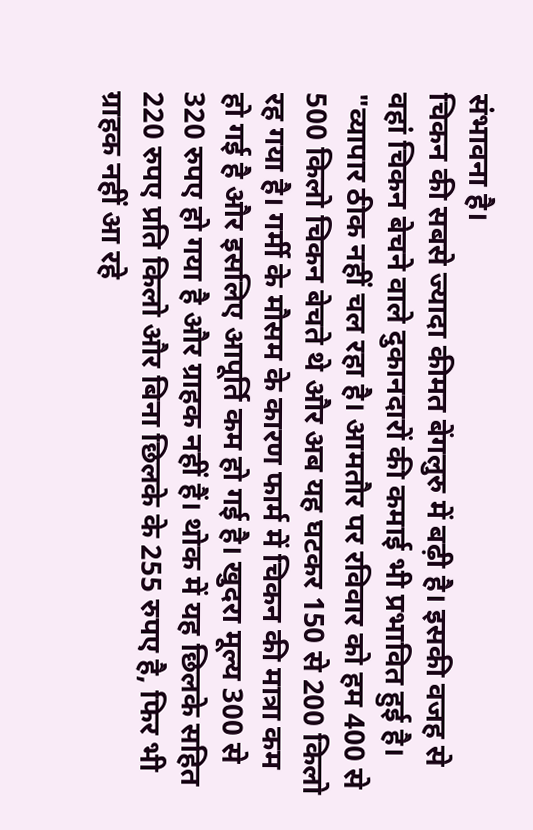संभावना है।
चिकन की सबसे ज्यादा कीमत बेंगलुरु में बढ़ी है। इसकी वजह से वहां चिकन बेचने वाले दुकानदारों की कमाई भी प्रभावित हुई है। "व्यापार ठीक नहीं चल रहा है। आमतौर पर रविवार को हम 400 से 500 किलो चिकन बेचते थे और अब यह घटकर 150 से 200 किलो रह गया है। गर्मी के मौसम के कारण फार्म में चिकन की मात्रा कम हो गई है और इसलिए आपूर्ति कम हो गई है। खुदरा मूल्य 300 से 320 रुपए हो गया है और ग्राहक नहीं हैं। थोक में यह छिलके सहित 220 रुपए प्रति किलो और बिना छिलके के 255 रुपए है, फिर भी ग्राहक नहीं आ रहे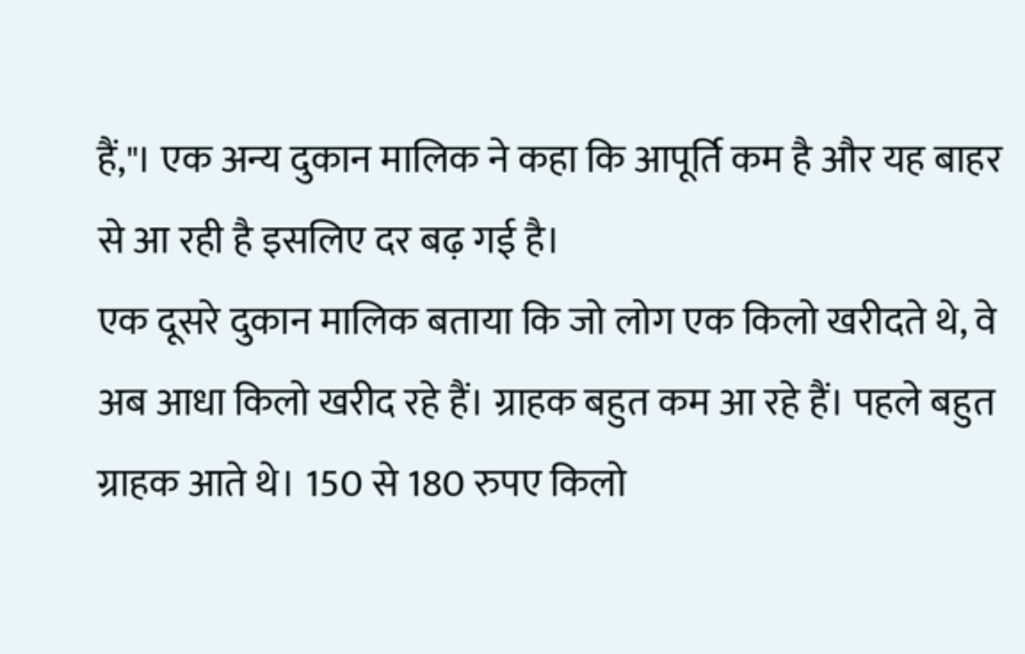हैं,"। एक अन्य दुकान मालिक ने कहा कि आपूर्ति कम है और यह बाहर से आ रही है इसलिए दर बढ़ गई है।
एक दूसरे दुकान मालिक बताया कि जो लोग एक किलो खरीदते थे, वे अब आधा किलो खरीद रहे हैं। ग्राहक बहुत कम आ रहे हैं। पहले बहुत ग्राहक आते थे। 150 से 180 रुपए किलो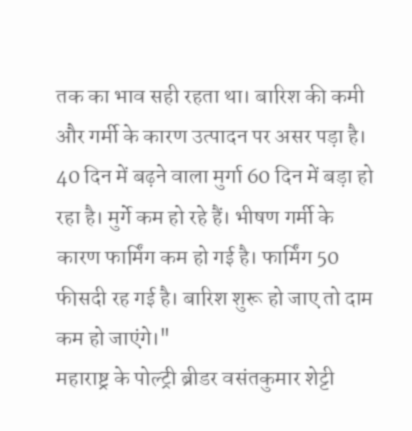तक का भाव सही रहता था। बारिश की कमी और गर्मी के कारण उत्पादन पर असर पड़ा है। 40 दिन में बढ़ने वाला मुर्गा 60 दिन में बड़ा हो रहा है। मुर्गे कम हो रहे हैं। भीषण गर्मी के कारण फार्मिंग कम हो गई है। फार्मिंग 50 फीसदी रह गई है। बारिश शुरू हो जाए तो दाम कम हो जाएंगे।"
महाराष्ट्र के पोल्ट्री ब्रीडर वसंतकुमार शेट्टी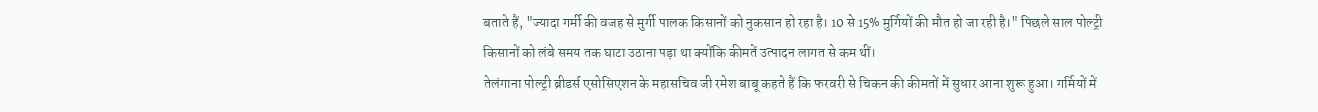बताते हैं, "ज्यादा गर्मी की वजह से मुर्गी पालक किसानों को नुकसान हो रहा है। 10 से 15% मुर्गियों की मौत हो जा रही है।" पिछले साल पोल्ट्री किसानों को लंबे समय तक घाटा उठाना पड़ा था क्योंकि कीमतें उत्पादन लागत से कम थीं।
तेलंगाना पोल्ट्री ब्रीडर्स एसोसिएशन के महासचिव जी रमेश बाबू कहते हैं कि फरवरी से चिकन की कीमतों में सुधार आना शुरू हुआ। गर्मियों में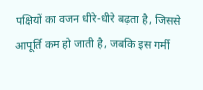पक्षियों का वजन धीरे-धीरे बढ़ता है, जिससे आपूर्ति कम हो जाती है, जबकि इस गर्मी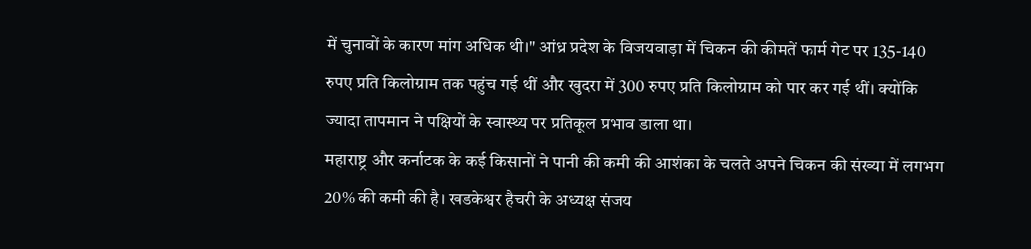में चुनावों के कारण मांग अधिक थी।" आंध्र प्रदेश के विजयवाड़ा में चिकन की कीमतें फार्म गेट पर 135-140 रुपए प्रति किलोग्राम तक पहुंच गई थीं और खुदरा में 300 रुपए प्रति किलोग्राम को पार कर गई थीं। क्योंकि ज्यादा तापमान ने पक्षियों के स्वास्थ्य पर प्रतिकूल प्रभाव डाला था।
महाराष्ट्र और कर्नाटक के कई किसानों ने पानी की कमी की आशंका के चलते अपने चिकन की संख्या में लगभग 20% की कमी की है। खडकेश्वर हैचरी के अध्यक्ष संजय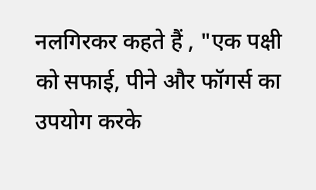नलगिरकर कहते हैं , "एक पक्षी को सफाई, पीने और फॉगर्स का उपयोग करके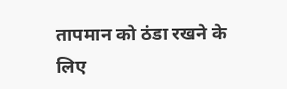तापमान को ठंडा रखने के लिए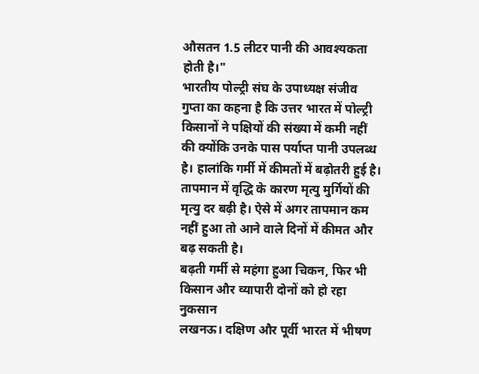औसतन 1.5 लीटर पानी की आवश्यकता होती है।"
भारतीय पोल्ट्री संघ के उपाध्यक्ष संजीव गुप्ता का कहना है कि उत्तर भारत में पोल्ट्री किसानों ने पक्षियों की संख्या में कमी नहीं की क्योंकि उनके पास पर्याप्त पानी उपलब्ध है। हालांकि गर्मी में कीमतों में बढ़ोतरी हुई है। तापमान में वृद्धि के कारण मृत्यु मुर्गियों की मृत्यु दर बढ़ी है। ऐसे में अगर तापमान कम नहीं हुआ तो आने वाले दिनों में कीमत और बढ़ सकती है।
बढ़ती गर्मी से महंगा हुआ चिकन, फिर भी किसान और व्यापारी दोनों को हो रहा नुकसान
लखनऊ। दक्षिण और पूर्वी भारत में भीषण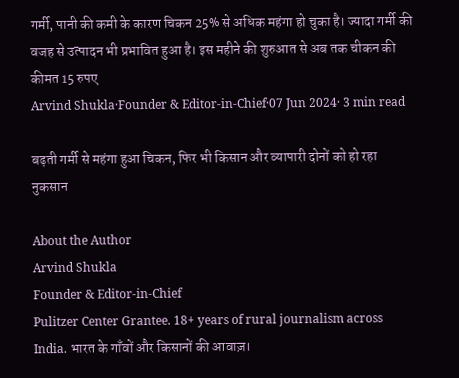गर्मी, पानी की कमी के कारण चिकन 25% से अधिक महंगा हो चुका है। ज्यादा गर्मी की वजह से उत्पादन भी प्रभावित हुआ है। इस महीने की शुरुआत से अब तक चीकन की कीमत 15 रुपए
Arvind Shukla·Founder & Editor-in-Chief·07 Jun 2024· 3 min read

बढ़ती गर्मी से महंगा हुआ चिकन, फिर भी किसान और व्यापारी दोनों को हो रहा नुकसान

About the Author
Arvind Shukla
Founder & Editor-in-Chief
Pulitzer Center Grantee. 18+ years of rural journalism across India. भारत के गाँवों और किसानों की आवाज़।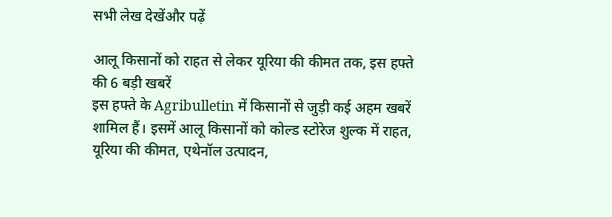सभी लेख देखेंऔर पढ़ें

आलू किसानों को राहत से लेकर यूरिया की कीमत तक, इस हफ्ते की 6 बड़ी खबरें
इस हफ्ते के Agribulletin में किसानों से जुड़ी कई अहम खबरें शामिल हैं। इसमें आलू किसानों को कोल्ड स्टोरेज शुल्क में राहत, यूरिया की कीमत, एथेनॉल उत्पादन,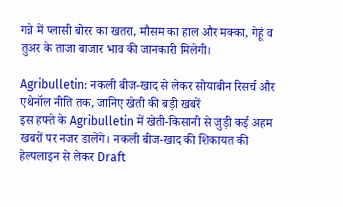गन्ने में प्लासी बोरर का खतरा, मौसम का हाल और मक्का, गेहूं व तुअर के ताजा बाजार भाव की जानकारी मिलेगी।

Agribulletin: नकली बीज-खाद से लेकर सोयाबीन रिसर्च और एथेनॉल नीति तक, जानिए खेती की बड़ी खबरें
इस हफ्ते के Agribulletin में खेती-किसानी से जुड़ी कई अहम खबरों पर नजर डालेंगे। नकली बीज-खाद की शिकायत की हेल्पलाइन से लेकर Draft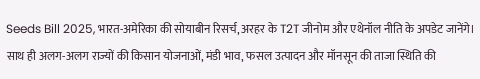Seeds Bill 2025, भारत-अमेरिका की सोयाबीन रिसर्च, अरहर के T2T जीनोम और एथेनॉल नीति के अपडेट जानेंगे। साथ ही अलग-अलग राज्यों की किसान योजनाओं, मंडी भाव, फसल उत्पादन और मॉनसून की ताजा स्थिति की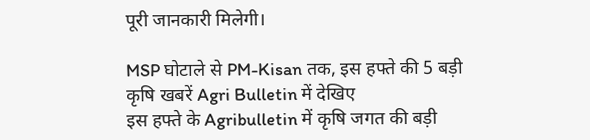पूरी जानकारी मिलेगी।

MSP घोटाले से PM-Kisan तक, इस हफ्ते की 5 बड़ी कृषि खबरें Agri Bulletin में देखिए
इस हफ्ते के Agribulletin में कृषि जगत की बड़ी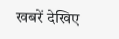खबरें देखिए